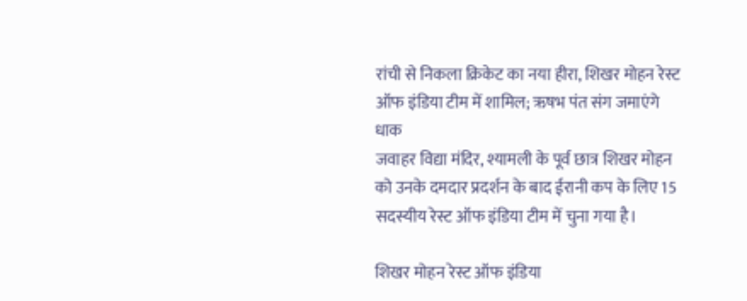रांची से निकला क्रिकेट का नया हीरा, शिखर मोहन रेस्ट ऑफ इंडिया टीम में शामिल; ऋषभ पंत संग जमाएंगे धाक
जवाहर विद्या मंदिर, श्यामली के पूर्व छात्र शिखर मोहन को उनके दमदार प्रदर्शन के बाद ईरानी कप के लिए 15 सदस्यीय रेस्ट ऑफ इंडिया टीम में चुना गया है।

शिखर मोहन रेस्ट ऑफ इंडिया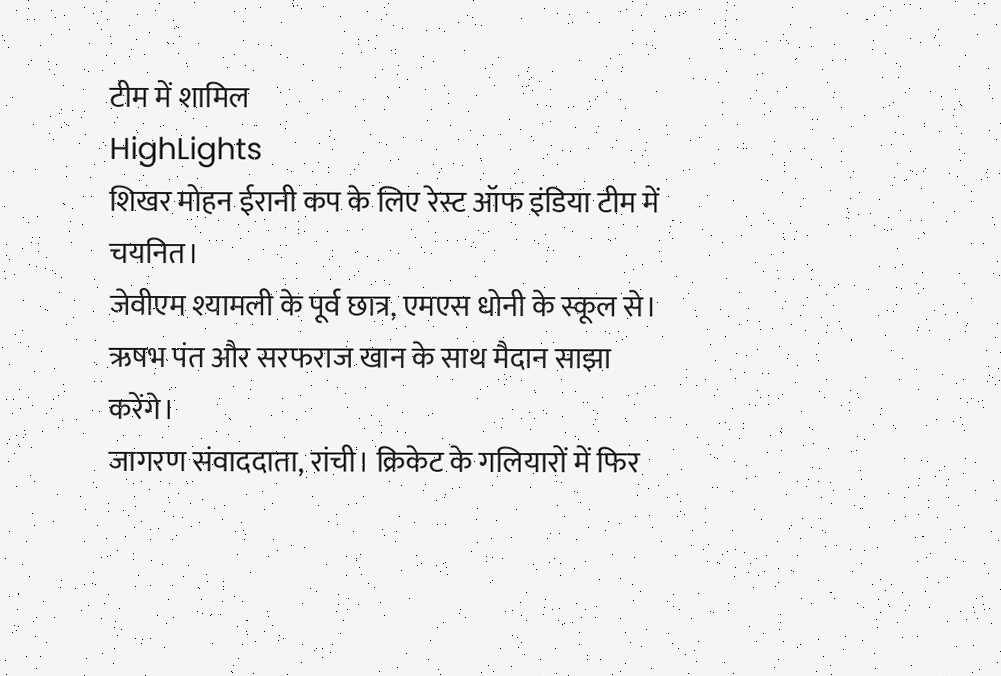टीम में शामिल
HighLights
शिखर मोहन ईरानी कप के लिए रेस्ट ऑफ इंडिया टीम में चयनित।
जेवीएम श्यामली के पूर्व छात्र, एमएस धोनी के स्कूल से।
ऋषभ पंत और सरफराज खान के साथ मैदान साझा करेंगे।
जागरण संवाददाता, रांची। क्रिकेट के गलियारों में फिर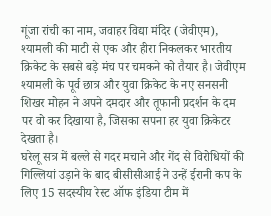गूंजा रांची का नाम, जवाहर विद्या मंदिर (जेवीएम), श्यामली की माटी से एक और हीरा निकलकर भारतीय क्रिकेट के सबसे बड़े मंच पर चमकने को तैयार है। जेवीएम श्यामली के पूर्व छात्र और युवा क्रिकेट के नए सनसनी शिखर मोहन ने अपने दमदार और तूफानी प्रदर्शन के दम पर वो कर दिखाया है, जिसका सपना हर युवा क्रिकेटर देखता है।
घरेलू सत्र में बल्ले से गदर मचाने और गेंद से विरोधियों की गिल्लियां उड़ाने के बाद बीसीसीआई ने उन्हें ईरानी कप के लिए 15 सदस्यीय रेस्ट ऑफ इंडिया टीम में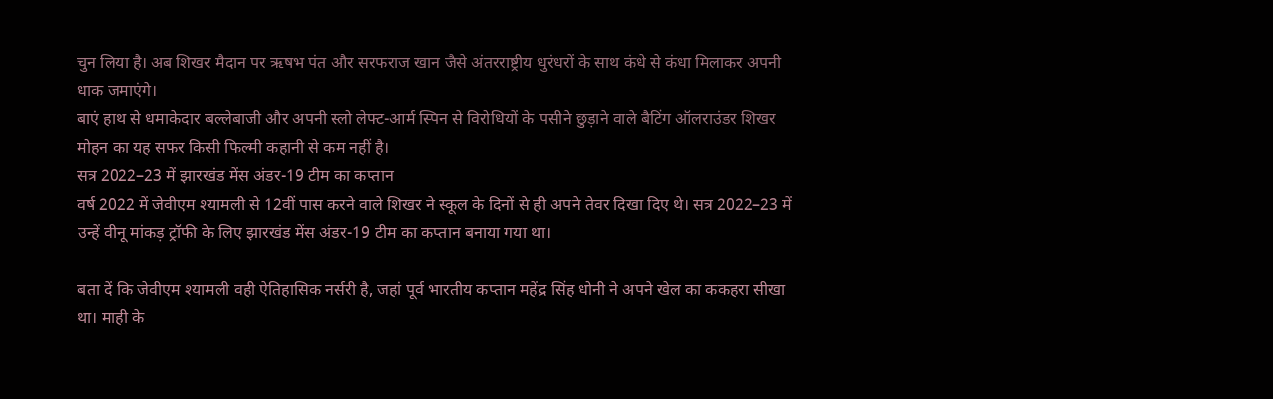चुन लिया है। अब शिखर मैदान पर ऋषभ पंत और सरफराज खान जैसे अंतरराष्ट्रीय धुरंधरों के साथ कंधे से कंधा मिलाकर अपनी धाक जमाएंगे।
बाएं हाथ से धमाकेदार बल्लेबाजी और अपनी स्लो लेफ्ट-आर्म स्पिन से विरोधियों के पसीने छुड़ाने वाले बैटिंग ऑलराउंडर शिखर मोहन का यह सफर किसी फिल्मी कहानी से कम नहीं है।
सत्र 2022–23 में झारखंड मेंस अंडर-19 टीम का कप्तान
वर्ष 2022 में जेवीएम श्यामली से 12वीं पास करने वाले शिखर ने स्कूल के दिनों से ही अपने तेवर दिखा दिए थे। सत्र 2022–23 में उन्हें वीनू मांकड़ ट्रॉफी के लिए झारखंड मेंस अंडर-19 टीम का कप्तान बनाया गया था।

बता दें कि जेवीएम श्यामली वही ऐतिहासिक नर्सरी है, जहां पूर्व भारतीय कप्तान महेंद्र सिंह धोनी ने अपने खेल का ककहरा सीखा था। माही के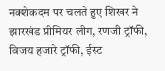नक्शेकदम पर चलते हुए शिखर ने झारखंड प्रीमियर लीग, रणजी ट्रॉफी, विजय हजारे ट्रॉफी, ईस्ट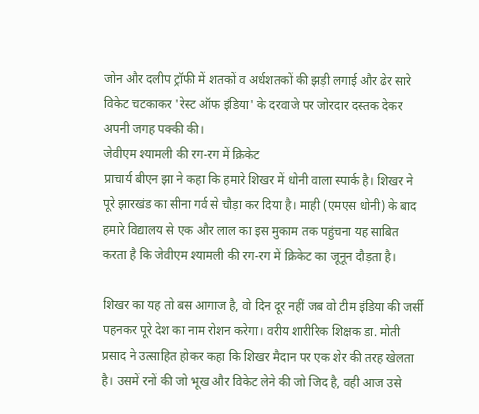जोन और दलीप ट्रॉफी में शतकों व अर्धशतकों की झड़ी लगाई और ढेर सारे विकेट चटकाकर 'रेस्ट ऑफ इंडिया' के दरवाजे पर जोरदार दस्तक देकर अपनी जगह पक्की की।
जेवीएम श्यामली की रग-रग में क्रिकेट
प्राचार्य बीएन झा ने कहा कि हमारे शिखर में धोनी वाला स्पार्क है। शिखर ने पूरे झारखंड का सीना गर्व से चौड़ा कर दिया है। माही (एमएस धोनी) के बाद हमारे विद्यालय से एक और लाल का इस मुकाम तक पहुंचना यह साबित करता है कि जेवीएम श्यामली की रग-रग में क्रिकेट का जूनून दौड़ता है।

शिखर का यह तो बस आगाज है, वो दिन दूर नहीं जब वो टीम इंडिया की जर्सी पहनकर पूरे देश का नाम रोशन करेगा। वरीय शारीरिक शिक्षक डा. मोती प्रसाद ने उत्साहित होकर कहा कि शिखर मैदान पर एक शेर की तरह खेलता है। उसमें रनों की जो भूख और विकेट लेने की जो जिद है, वही आज उसे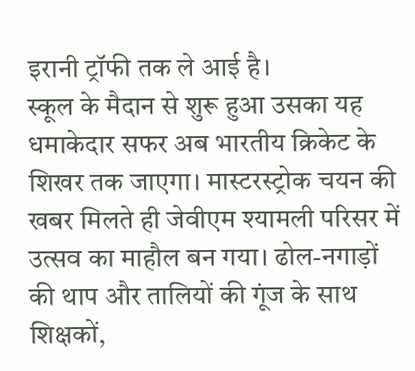इरानी ट्रॉफी तक ले आई है।
स्कूल के मैदान से शुरू हुआ उसका यह धमाकेदार सफर अब भारतीय क्रिकेट के शिखर तक जाएगा। मास्टरस्ट्रोक चयन की खबर मिलते ही जेवीएम श्यामली परिसर में उत्सव का माहौल बन गया। ढोल-नगाड़ों की थाप और तालियों की गूंज के साथ शिक्षकों,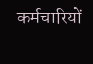कर्मचारियों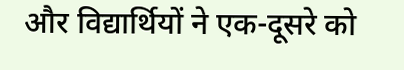और विद्यार्थियों ने एक-दूसरे को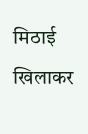मिठाई खिलाकर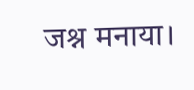जश्न मनाया।